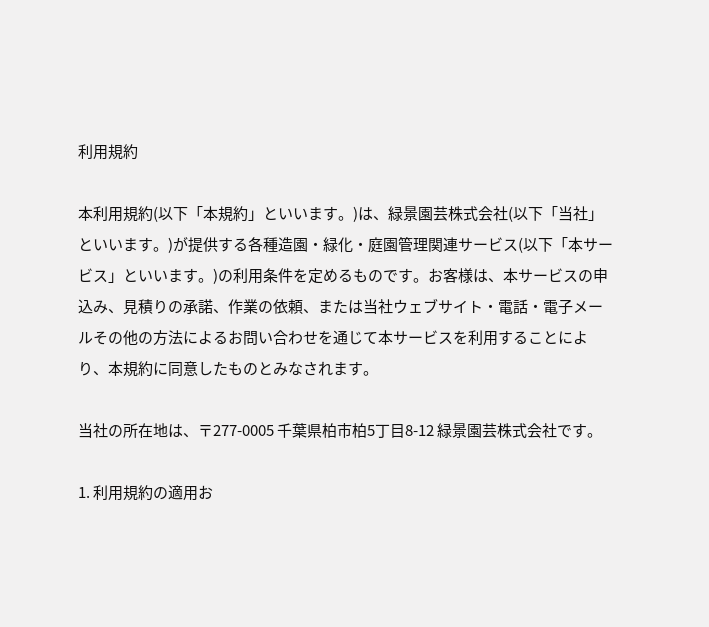利用規約

本利用規約(以下「本規約」といいます。)は、緑景園芸株式会社(以下「当社」といいます。)が提供する各種造園・緑化・庭園管理関連サービス(以下「本サービス」といいます。)の利用条件を定めるものです。お客様は、本サービスの申込み、見積りの承諾、作業の依頼、または当社ウェブサイト・電話・電子メールその他の方法によるお問い合わせを通じて本サービスを利用することにより、本規約に同意したものとみなされます。

当社の所在地は、〒277-0005 千葉県柏市柏5丁目8-12 緑景園芸株式会社です。

1. 利用規約の適用お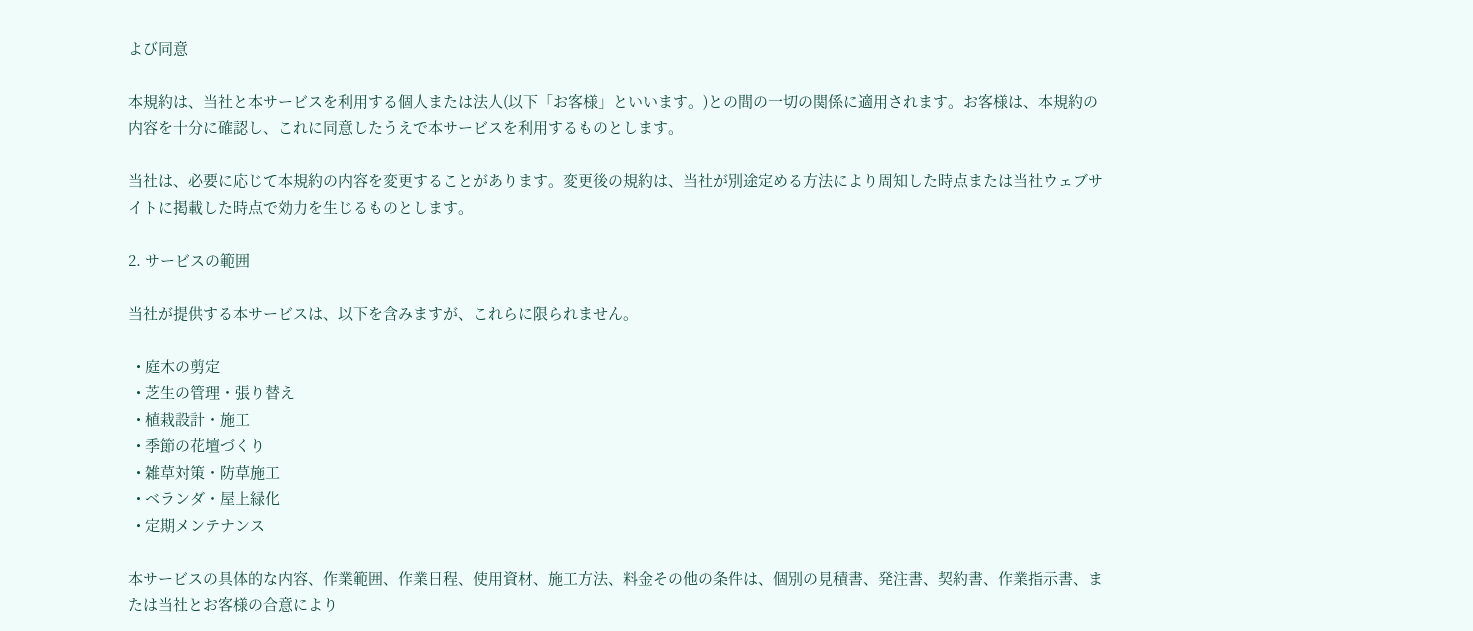よび同意

本規約は、当社と本サービスを利用する個人または法人(以下「お客様」といいます。)との間の一切の関係に適用されます。お客様は、本規約の内容を十分に確認し、これに同意したうえで本サービスを利用するものとします。

当社は、必要に応じて本規約の内容を変更することがあります。変更後の規約は、当社が別途定める方法により周知した時点または当社ウェブサイトに掲載した時点で効力を生じるものとします。

2. サービスの範囲

当社が提供する本サービスは、以下を含みますが、これらに限られません。

  • 庭木の剪定
  • 芝生の管理・張り替え
  • 植栽設計・施工
  • 季節の花壇づくり
  • 雑草対策・防草施工
  • ベランダ・屋上緑化
  • 定期メンテナンス

本サービスの具体的な内容、作業範囲、作業日程、使用資材、施工方法、料金その他の条件は、個別の見積書、発注書、契約書、作業指示書、または当社とお客様の合意により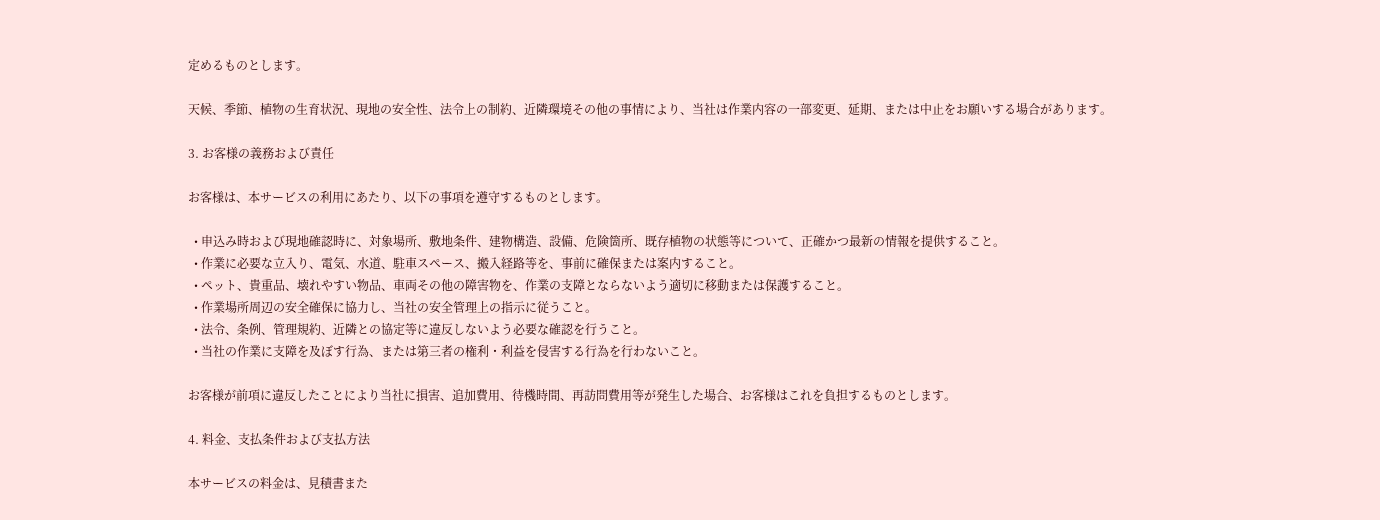定めるものとします。

天候、季節、植物の生育状況、現地の安全性、法令上の制約、近隣環境その他の事情により、当社は作業内容の一部変更、延期、または中止をお願いする場合があります。

3. お客様の義務および責任

お客様は、本サービスの利用にあたり、以下の事項を遵守するものとします。

  • 申込み時および現地確認時に、対象場所、敷地条件、建物構造、設備、危険箇所、既存植物の状態等について、正確かつ最新の情報を提供すること。
  • 作業に必要な立入り、電気、水道、駐車スペース、搬入経路等を、事前に確保または案内すること。
  • ペット、貴重品、壊れやすい物品、車両その他の障害物を、作業の支障とならないよう適切に移動または保護すること。
  • 作業場所周辺の安全確保に協力し、当社の安全管理上の指示に従うこと。
  • 法令、条例、管理規約、近隣との協定等に違反しないよう必要な確認を行うこと。
  • 当社の作業に支障を及ぼす行為、または第三者の権利・利益を侵害する行為を行わないこと。

お客様が前項に違反したことにより当社に損害、追加費用、待機時間、再訪問費用等が発生した場合、お客様はこれを負担するものとします。

4. 料金、支払条件および支払方法

本サービスの料金は、見積書また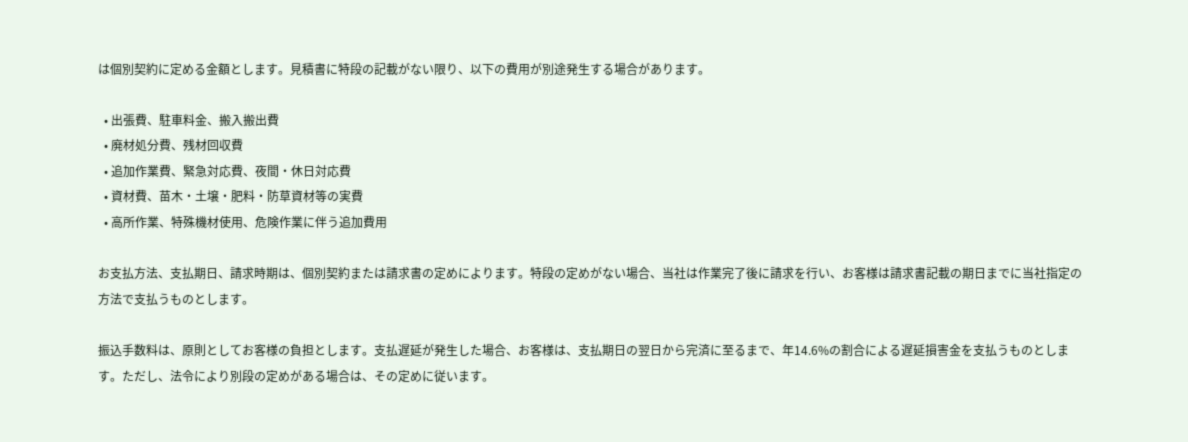は個別契約に定める金額とします。見積書に特段の記載がない限り、以下の費用が別途発生する場合があります。

  • 出張費、駐車料金、搬入搬出費
  • 廃材処分費、残材回収費
  • 追加作業費、緊急対応費、夜間・休日対応費
  • 資材費、苗木・土壌・肥料・防草資材等の実費
  • 高所作業、特殊機材使用、危険作業に伴う追加費用

お支払方法、支払期日、請求時期は、個別契約または請求書の定めによります。特段の定めがない場合、当社は作業完了後に請求を行い、お客様は請求書記載の期日までに当社指定の方法で支払うものとします。

振込手数料は、原則としてお客様の負担とします。支払遅延が発生した場合、お客様は、支払期日の翌日から完済に至るまで、年14.6%の割合による遅延損害金を支払うものとします。ただし、法令により別段の定めがある場合は、その定めに従います。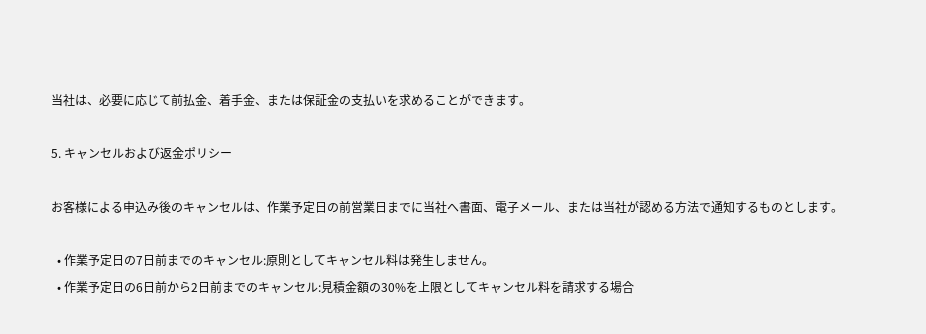当社は、必要に応じて前払金、着手金、または保証金の支払いを求めることができます。

5. キャンセルおよび返金ポリシー

お客様による申込み後のキャンセルは、作業予定日の前営業日までに当社へ書面、電子メール、または当社が認める方法で通知するものとします。

  • 作業予定日の7日前までのキャンセル:原則としてキャンセル料は発生しません。
  • 作業予定日の6日前から2日前までのキャンセル:見積金額の30%を上限としてキャンセル料を請求する場合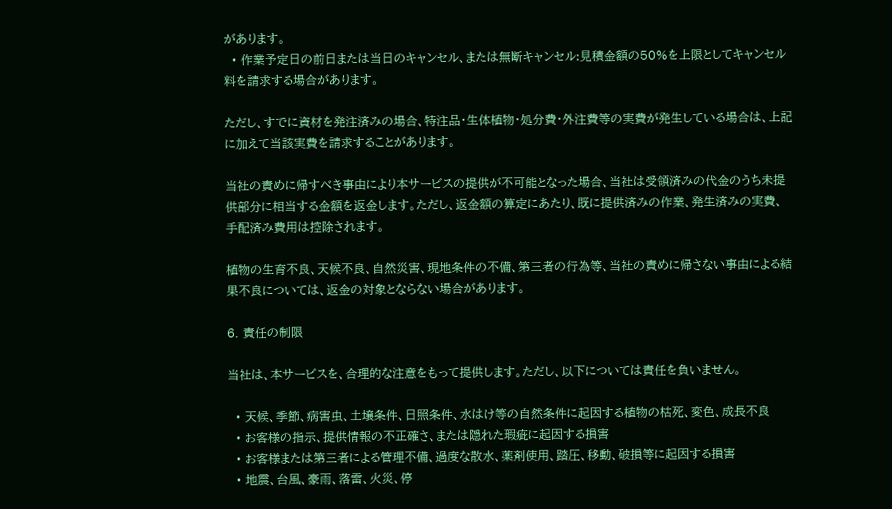があります。
  • 作業予定日の前日または当日のキャンセル、または無断キャンセル:見積金額の50%を上限としてキャンセル料を請求する場合があります。

ただし、すでに資材を発注済みの場合、特注品・生体植物・処分費・外注費等の実費が発生している場合は、上記に加えて当該実費を請求することがあります。

当社の責めに帰すべき事由により本サービスの提供が不可能となった場合、当社は受領済みの代金のうち未提供部分に相当する金額を返金します。ただし、返金額の算定にあたり、既に提供済みの作業、発生済みの実費、手配済み費用は控除されます。

植物の生育不良、天候不良、自然災害、現地条件の不備、第三者の行為等、当社の責めに帰さない事由による結果不良については、返金の対象とならない場合があります。

6. 責任の制限

当社は、本サービスを、合理的な注意をもって提供します。ただし、以下については責任を負いません。

  • 天候、季節、病害虫、土壌条件、日照条件、水はけ等の自然条件に起因する植物の枯死、変色、成長不良
  • お客様の指示、提供情報の不正確さ、または隠れた瑕疵に起因する損害
  • お客様または第三者による管理不備、過度な散水、薬剤使用、踏圧、移動、破損等に起因する損害
  • 地震、台風、豪雨、落雷、火災、停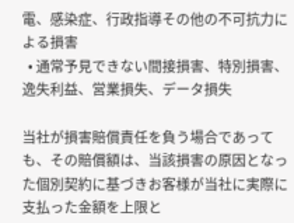電、感染症、行政指導その他の不可抗力による損害
  • 通常予見できない間接損害、特別損害、逸失利益、営業損失、データ損失

当社が損害賠償責任を負う場合であっても、その賠償額は、当該損害の原因となった個別契約に基づきお客様が当社に実際に支払った金額を上限と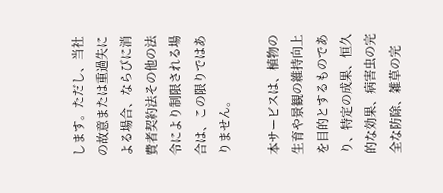します。ただし、当社の故意または重過失による場合、ならびに消費者契約法その他の法令により制限される場合は、この限りではありません。

本サービスは、植物の生育や景観の維持向上を目的とするものであり、特定の成果、恒久的な効果、病害虫の完全な防除、雑草の完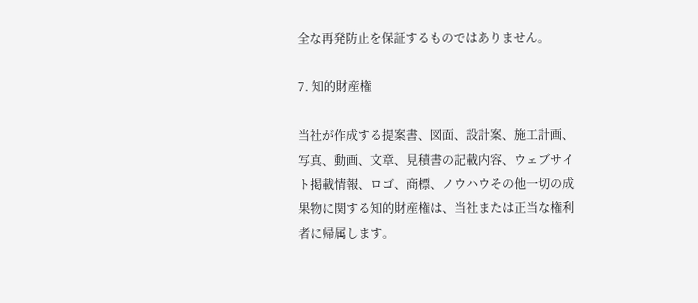全な再発防止を保証するものではありません。

7. 知的財産権

当社が作成する提案書、図面、設計案、施工計画、写真、動画、文章、見積書の記載内容、ウェブサイト掲載情報、ロゴ、商標、ノウハウその他一切の成果物に関する知的財産権は、当社または正当な権利者に帰属します。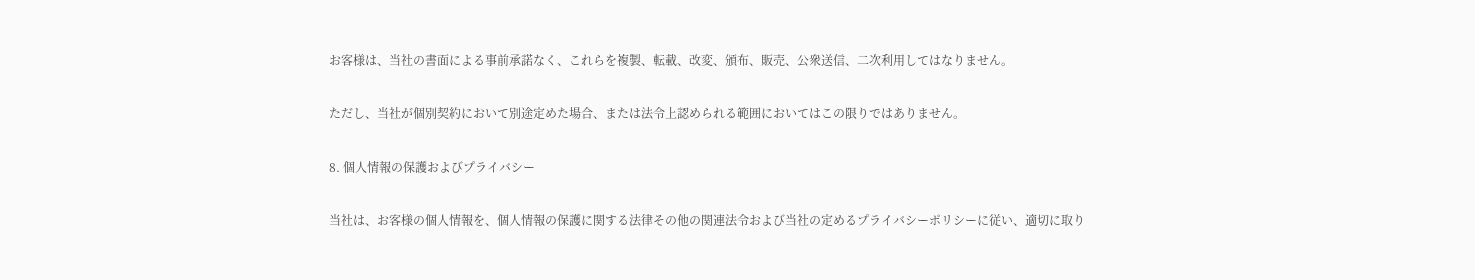お客様は、当社の書面による事前承諾なく、これらを複製、転載、改変、頒布、販売、公衆送信、二次利用してはなりません。

ただし、当社が個別契約において別途定めた場合、または法令上認められる範囲においてはこの限りではありません。

8. 個人情報の保護およびプライバシー

当社は、お客様の個人情報を、個人情報の保護に関する法律その他の関連法令および当社の定めるプライバシーポリシーに従い、適切に取り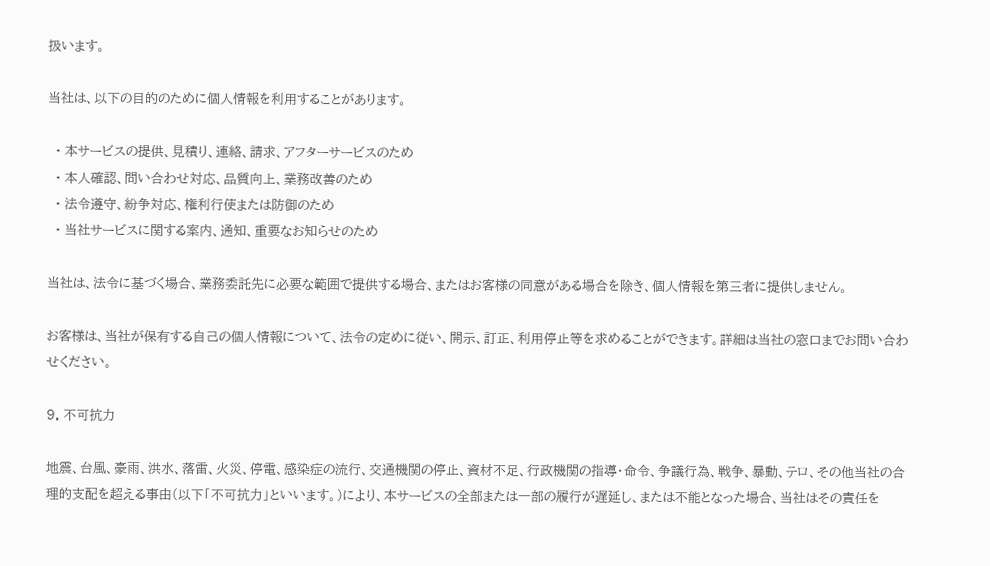扱います。

当社は、以下の目的のために個人情報を利用することがあります。

  • 本サービスの提供、見積り、連絡、請求、アフターサービスのため
  • 本人確認、問い合わせ対応、品質向上、業務改善のため
  • 法令遵守、紛争対応、権利行使または防御のため
  • 当社サービスに関する案内、通知、重要なお知らせのため

当社は、法令に基づく場合、業務委託先に必要な範囲で提供する場合、またはお客様の同意がある場合を除き、個人情報を第三者に提供しません。

お客様は、当社が保有する自己の個人情報について、法令の定めに従い、開示、訂正、利用停止等を求めることができます。詳細は当社の窓口までお問い合わせください。

9. 不可抗力

地震、台風、豪雨、洪水、落雷、火災、停電、感染症の流行、交通機関の停止、資材不足、行政機関の指導・命令、争議行為、戦争、暴動、テロ、その他当社の合理的支配を超える事由(以下「不可抗力」といいます。)により、本サービスの全部または一部の履行が遅延し、または不能となった場合、当社はその責任を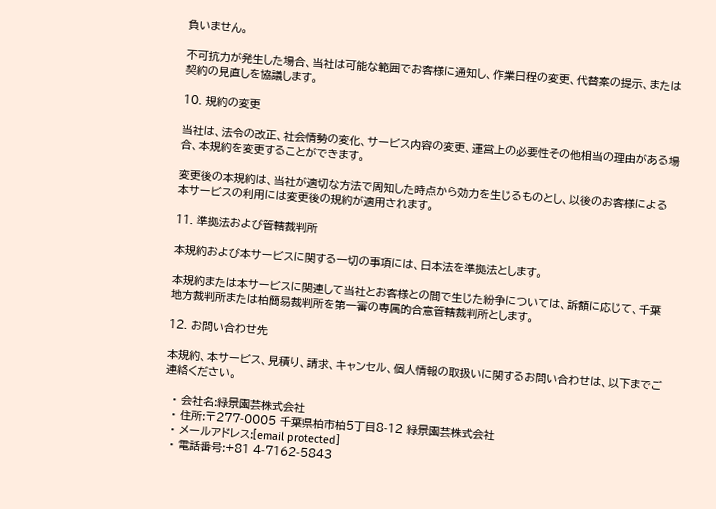負いません。

不可抗力が発生した場合、当社は可能な範囲でお客様に通知し、作業日程の変更、代替案の提示、または契約の見直しを協議します。

10. 規約の変更

当社は、法令の改正、社会情勢の変化、サービス内容の変更、運営上の必要性その他相当の理由がある場合、本規約を変更することができます。

変更後の本規約は、当社が適切な方法で周知した時点から効力を生じるものとし、以後のお客様による本サービスの利用には変更後の規約が適用されます。

11. 準拠法および管轄裁判所

本規約および本サービスに関する一切の事項には、日本法を準拠法とします。

本規約または本サービスに関連して当社とお客様との間で生じた紛争については、訴額に応じて、千葉地方裁判所または柏簡易裁判所を第一審の専属的合意管轄裁判所とします。

12. お問い合わせ先

本規約、本サービス、見積り、請求、キャンセル、個人情報の取扱いに関するお問い合わせは、以下までご連絡ください。

  • 会社名:緑景園芸株式会社
  • 住所:〒277-0005 千葉県柏市柏5丁目8-12 緑景園芸株式会社
  • メールアドレス:[email protected]
  • 電話番号:+81 4-7162-5843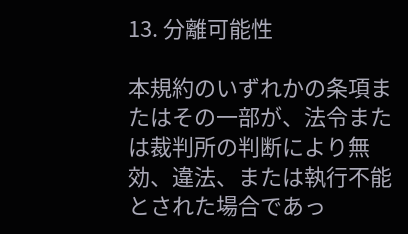13. 分離可能性

本規約のいずれかの条項またはその一部が、法令または裁判所の判断により無効、違法、または執行不能とされた場合であっ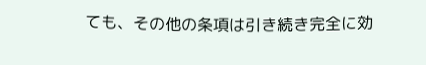ても、その他の条項は引き続き完全に効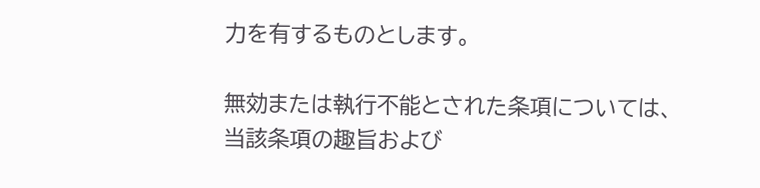力を有するものとします。

無効または執行不能とされた条項については、当該条項の趣旨および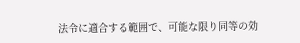法令に適合する範囲で、可能な限り同等の効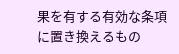果を有する有効な条項に置き換えるもの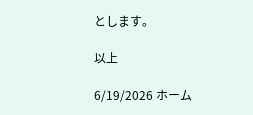とします。

以上

6/19/2026 ホーム